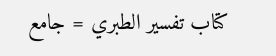كتاب تفسير الطبري = جامع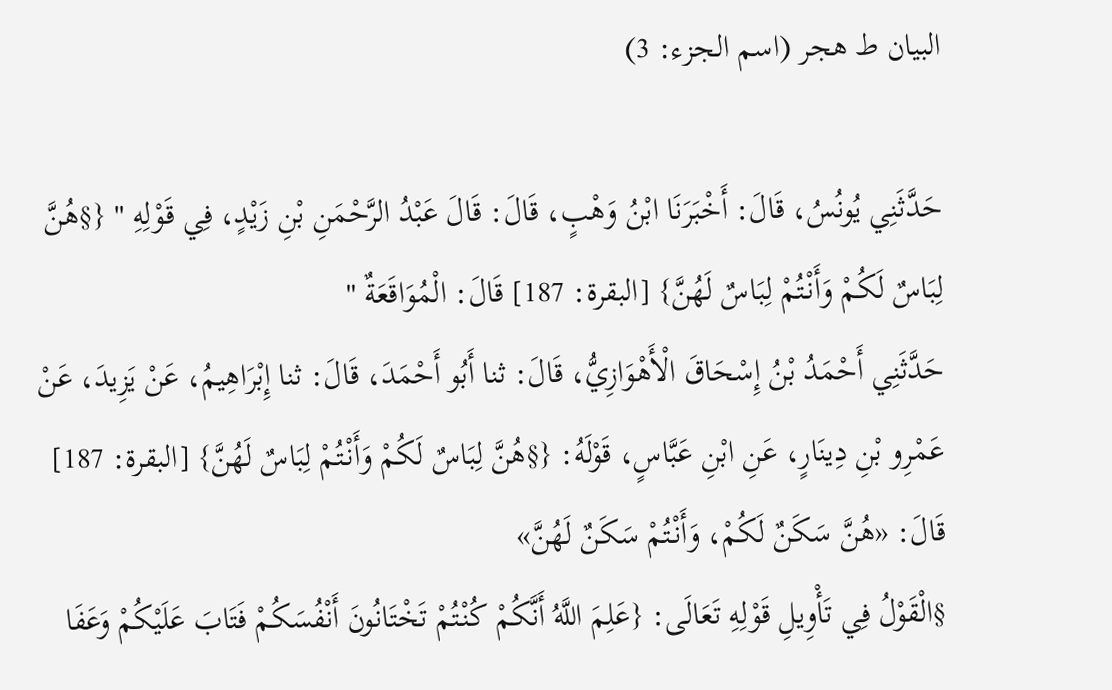البيان ط هجر (اسم الجزء: 3)

حَدَّثَنِي يُونُسُ، قَالَ: أَخْبَرَنَا ابْنُ وَهْبٍ، قَالَ: قَالَ عَبْدُ الرَّحْمَنِ بْنِ زَيْدٍ، فِي قَوْلِهِ " {§هُنَّ لِبَاسٌ لَكُمْ وَأَنْتُمْ لِبَاسٌ لَهُنَّ} [البقرة: 187] قَالَ: الْمُوَاقَعَةٌ "
حَدَّثَنِي أَحْمَدُ بْنُ إِسْحَاقَ الْأَهْوَازِيُّ، قَالَ: ثنا أَبُو أَحْمَدَ، قَالَ: ثنا إِبْرَاهِيمُ، عَنْ يَزِيدَ، عَنْ عَمْرِو بْنِ دِينَارٍ، عَنِ ابْنِ عَبَّاسٍ، قَوْلَهُ: {§هُنَّ لِبَاسٌ لَكُمْ وَأَنْتُمْ لِبَاسٌ لَهُنَّ} [البقرة: 187] قَالَ: «هُنَّ سَكَنٌ لَكُمْ، وَأَنْتُمْ سَكَنٌ لَهُنَّ»
§الْقَوْلُ فِي تَأْوِيلِ قَوْلِهِ تَعَالَى: {عَلِمَ اللَّهُ أَنَّكُمْ كُنْتُمْ تَخْتَانُونَ أَنْفُسَكُمْ فَتَابَ عَلَيْكُمْ وَعَفَا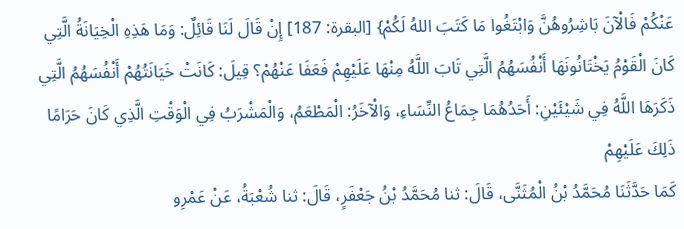عَنْكُمْ فَالْآنَ بَاشِرُوهُنَّ وَابْتَغُوا مَا كَتَبَ اللهُ لَكُمْ} [البقرة: 187] إِنْ قَالَ لَنَا قَائِلٌ: وَمَا هَذِهِ الْخِيَانَةُ الَّتِي كَانَ الْقَوْمُ يَخْتَانُونَهَا أَنْفُسَهُمُ الَّتِي تَابَ اللَّهُ مِنْهَا عَلَيْهِمْ فَعَفَا عَنْهُمْ؟ قِيلَ: كَانَتْ خَيَانَتُهُمْ أَنْفُسَهُمُ الَّتِي ذَكَرَهَا اللَّهُ فِي شَيْئَيْنِ: أَحَدُهُمَا جِمَاعُ النِّسَاءِ، وَالْآخَرُ: الْمَطْعَمُ، وَالْمَشْرَبُ فِي الْوَقْتِ الَّذِي كَانَ حَرَامًا ذَلِكَ عَلَيْهِمْ
كَمَا حَدَّثَنَا مُحَمَّدُ بْنُ الْمُثَنَّى، قَالَ: ثنا مُحَمَّدُ بْنُ جَعْفَرٍ، قَالَ: ثنا شُعْبَةُ، عَنْ عَمْرِو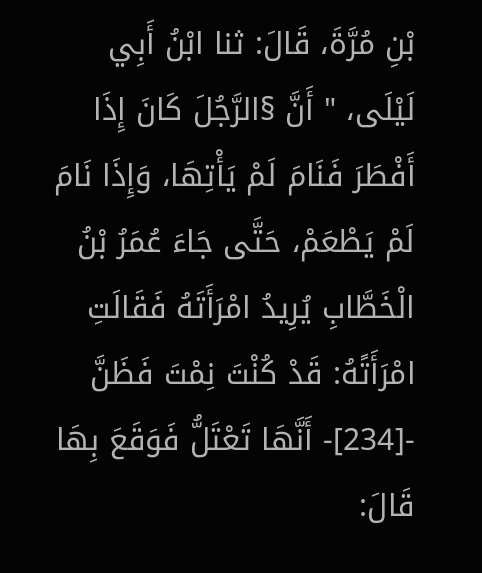بْنِ مُرَّةَ، قَالَ: ثنا ابْنُ أَبِي لَيْلَى، " أَنَّ §الرَّجُلَ كَانَ إِذَا أَفْطَرَ فَنَامَ لَمْ يَأْتِهَا، وَإِذَا نَامَ لَمْ يَطْعَمْ، حَتَّى جَاءَ عُمَرُ بْنُ الْخَطَّابِ يُرِيدُ امْرَأَتَهُ فَقَالَتِ امْرَأَتًهُ: قَدْ كُنْتَ نِمْتَ فَظَنَّ -[234]- أَنَّهَا تَعْتَلُّ فَوَقَعَ بِهَا قَالَ: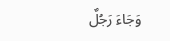وَجَاءَ رَجُلٌ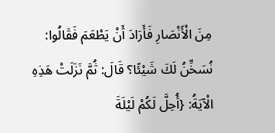مِنَ الْأَنْصَارِ فَأَرَادَ أَنْ يَطْعَمَ فَقَالُوا: نُسَخِّنُ لَكَ شَيْئًا؟ قَالَ: ثُمَّ نَزَلَتْ هَذِهِ الْآيَةُ: {أُحِلَّ لَكُمْ لَيْلَةَ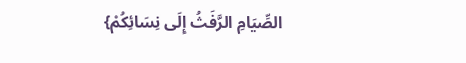الصِّيَامِ الرَّفَثُ إِلَى نِسَائِكُمْ}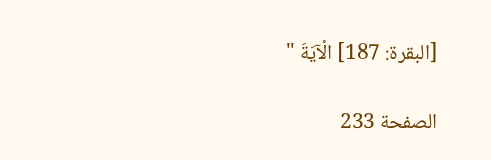[البقرة: 187] الْآيَةَ "

الصفحة 233